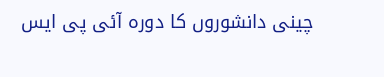چینی دانشوروں کا دورہ آئی پی ایس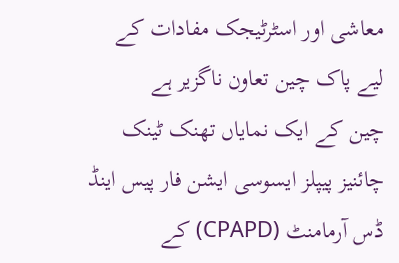معاشی اور اسٹرٹیجک مفادات کے لیے پاک چین تعاون ناگزیر ہے
چین کے ایک نمایاں تھنک ٹینک چائنیز پیپلز ایسوسی ایشن فار پیس اینڈ ڈس آرمامنٹ (CPAPD) کے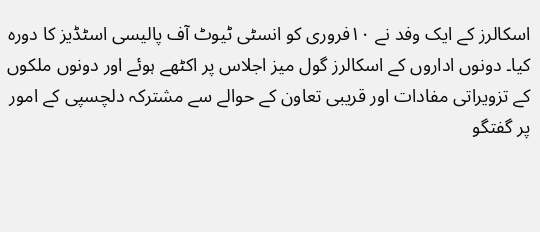اسکالرز کے ایک وفد نے ۱۰فروری کو انسٹی ٹیوٹ آف پالیسی اسٹڈیز کا دورہ کیا۔ دونوں اداروں کے اسکالرز گول میز اجلاس پر اکٹھے ہوئے اور دونوں ملکوں کے تزویراتی مفادات اور قریبی تعاون کے حوالے سے مشترکہ دلچسپی کے امور پر گفتگو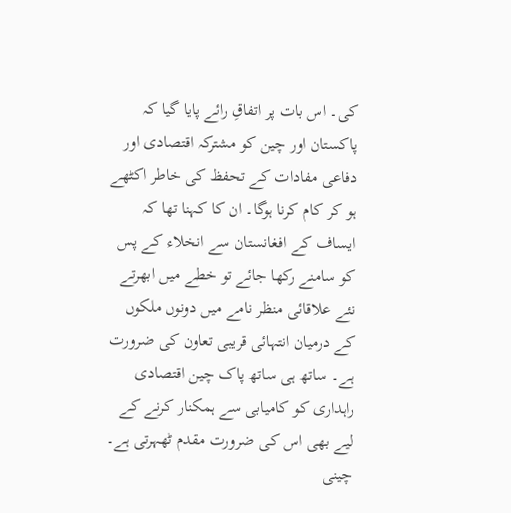کی۔ اس بات پر اتفاقِ رائے پایا گیا کہ پاکستان اور چین کو مشترکہ اقتصادی اور دفاعی مفادات کے تحفظ کی خاطر اکٹھے ہو کر کام کرنا ہوگا۔ ان کا کہنا تھا کہ ایساف کے افغانستان سے انخلاء کے پس کو سامنے رکھا جائے تو خطے میں ابھرتے نئے علاقائی منظر نامے میں دونوں ملکوں کے درمیان انتہائی قریبی تعاون کی ضرورت ہے۔ ساتھ ہی ساتھ پاک چین اقتصادی راہداری کو کامیابی سے ہمکنار کرنے کے لیے بھی اس کی ضرورت مقدم ٹھہرتی ہے۔
چینی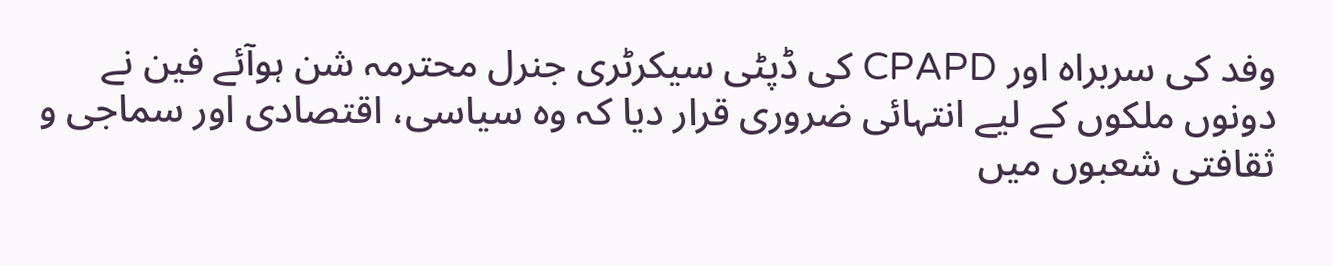وفد کی سربراہ اور CPAPD کی ڈپٹی سیکرٹری جنرل محترمہ شن ہوآئے فین نے دونوں ملکوں کے لیے انتہائی ضروری قرار دیا کہ وہ سیاسی، اقتصادی اور سماجی و ثقافتی شعبوں میں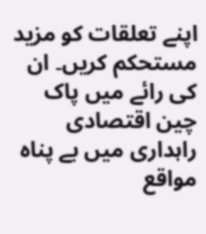اپنے تعلقات کو مزید مستحکم کریں۔ ان کی رائے میں پاک چین اقتصادی راہداری میں بے پناہ مواقع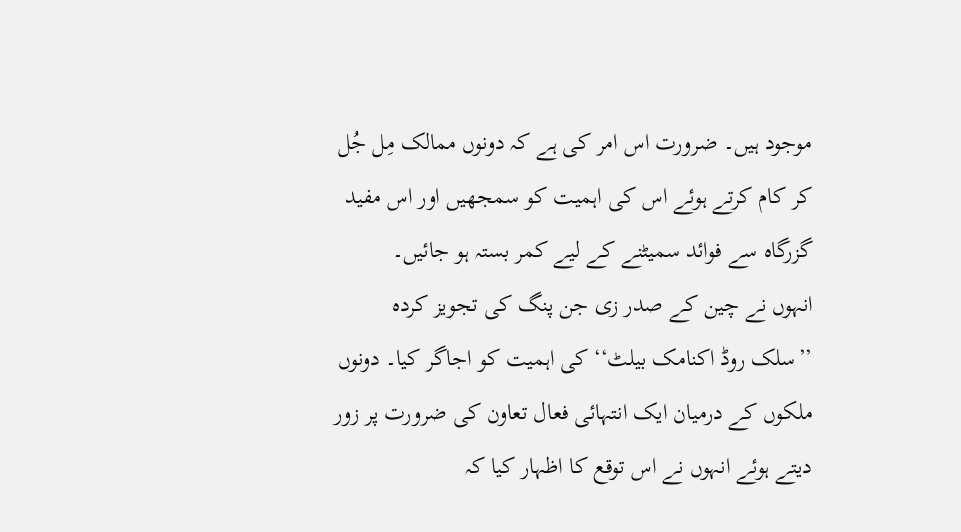موجود ہیں۔ ضرورت اس امر کی ہے کہ دونوں ممالک مِل جُل کر کام کرتے ہوئے اس کی اہمیت کو سمجھیں اور اس مفید گزرگاہ سے فوائد سمیٹنے کے لیے کمر بستہ ہو جائیں۔
انہوں نے چین کے صدر زی جن پنگ کی تجویز کردہ ’’سلک روڈ اکنامک بیلٹ‘‘ کی اہمیت کو اجاگر کیا۔ دونوں ملکوں کے درمیان ایک انتہائی فعال تعاون کی ضرورت پر زور دیتے ہوئے انہوں نے اس توقع کا اظہار کیا کہ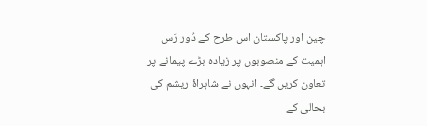چین اور پاکستان اس طرح کے دُور رَس اہمیت کے منصوبوں پر زیادہ بڑے پیمانے پر تعاون کریں گے۔ انہوں نے شاہراۂ ریشم کی بحالی کے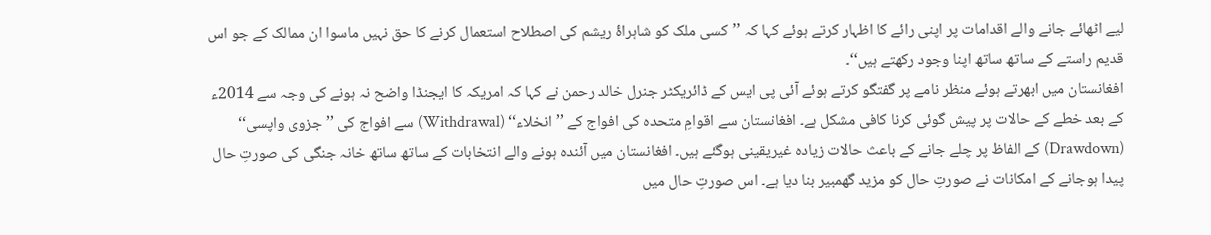لیے اٹھائے جانے والے اقدامات پر اپنی رائے کا اظہار کرتے ہوئے کہا کہ ’’کسی ملک کو شاہراۂ ریشم کی اصطلاح استعمال کرنے کا حق نہیں ماسوا ان ممالک کے جو اس قدیم راستے کے ساتھ ساتھ اپنا وجود رکھتے ہیں‘‘۔
افغانستان میں ابھرتے ہوئے منظر نامے پر گفتگو کرتے ہوئے آئی پی ایس کے ڈائریکٹر جنرل خالد رحمن نے کہا کہ امریکہ کا ایجنڈا واضح نہ ہونے کی وجہ سے 2014ء کے بعد خطے کے حالات پر پیش گوئی کرنا کافی مشکل ہے۔ افغانستان سے اقوامِ متحدہ کی افواج کے ’’انخلاء‘‘ (Withdrawal) سے افواج کی ’’جزوی واپسی‘‘ (Drawdown) کے الفاظ پر چلے جانے کے باعث حالات زیادہ غیریقینی ہوگئے ہیں۔ افغانستان میں آئندہ ہونے والے انتخابات کے ساتھ ساتھ خانہ جنگی کی صورتِ حال پیدا ہوجانے کے امکانات نے صورتِ حال کو مزید گھمبیر بنا دیا ہے۔ اس صورتِ حال میں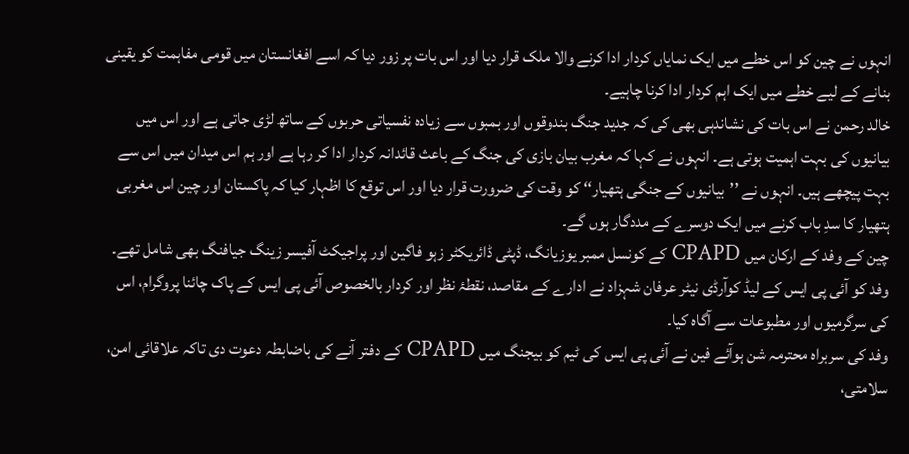انہوں نے چین کو اس خطے میں ایک نمایاں کردار ادا کرنے والا ملک قرار دیا اور اس بات پر زور دیا کہ اسے افغانستان میں قومی مفاہمت کو یقینی بنانے کے لیے خطے میں ایک اہم کردار ادا کرنا چاہیے۔
خالد رحمن نے اس بات کی نشاندہی بھی کی کہ جدید جنگ بندوقوں اور بمبوں سے زیادہ نفسیاتی حربوں کے ساتھ لڑی جاتی ہے اور اس میں بیانیوں کی بہت اہمیت ہوتی ہے۔ انہوں نے کہا کہ مغرب بیان بازی کی جنگ کے باعث قائدانہ کردار ادا کر رہا ہے اور ہم اس میدان میں اس سے بہت پیچھے ہیں۔ انہوں نے ’’بیانیوں کے جنگی ہتھیار‘‘ کو وقت کی ضرورت قرار دیا اور اس توقع کا اظہار کیا کہ پاکستان اور چین اس مغربی ہتھیار کا سدِ باب کرنے میں ایک دوسرے کے مددگار ہوں گے۔
چین کے وفد کے ارکان میں CPAPD کے کونسل ممبر یوزیانگ، ڈپٹی ڈائریکٹر زہو فاگین اور پراجیکٹ آفیسر زینگ جیافنگ بھی شامل تھے۔ وفد کو آئی پی ایس کے لیڈ کوآرڈی نیٹر عرفان شہزاد نے ادارے کے مقاصد، نقطۂ نظر اور کردار بالخصوص آئی پی ایس کے پاک چائنا پروگرام، اس کی سرگرمیوں اور مطبوعات سے آگاہ کیا۔
وفد کی سربراہ محترمہ شن ہوآئے فین نے آئی پی ایس کی ٹیم کو بیجنگ میں CPAPD کے دفتر آنے کی باضابطہ دعوت دی تاکہ علاقائی امن، سلامتی،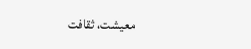معیشت، ثقافت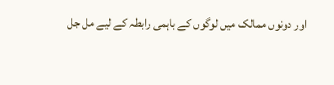اور دونوں ممالک میں لوگوں کے باہمی رابطہ کے لیے مل جل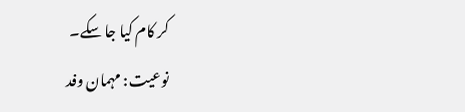کر کام کیا جا سکے۔
نوعیت: مہمان وفد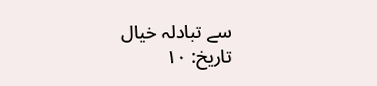سے تبادلہ خیال
تاریخ: ۱۰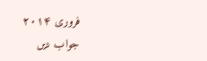فروری ۲۰۱۴
جواب دیں